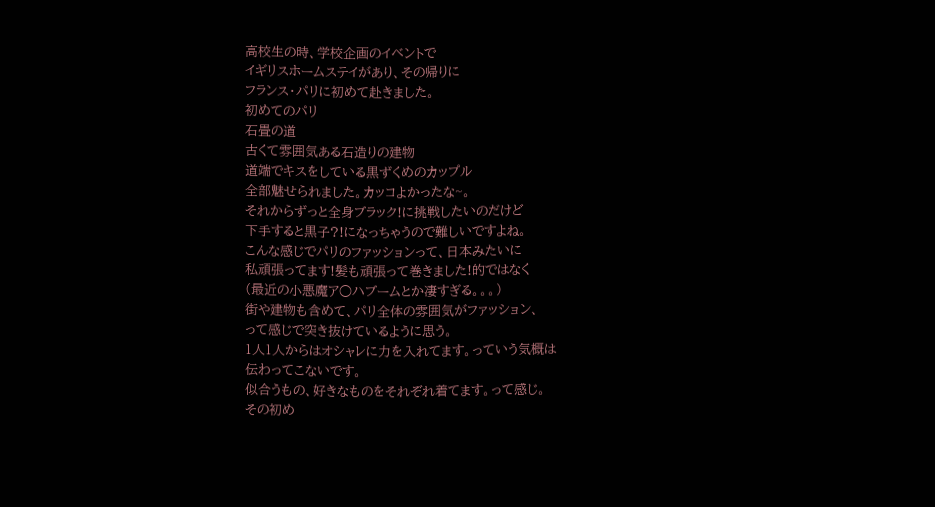高校生の時、学校企画のイベントで
イギリスホームステイがあり、その帰りに
フランス・パリに初めて赴きました。
初めてのパリ
石畳の道
古くて雰囲気ある石造りの建物
道端でキスをしている黒ずくめのカップル
全部魅せられました。カッコよかったな~。
それからずっと全身ブラック!に挑戦したいのだけど
下手すると黒子?!になっちゃうので難しいですよね。
こんな感じでパリのファッションって、日本みたいに
私頑張ってます!髪も頑張って巻きました!的ではなく
(最近の小悪魔ア○ハブームとか凄すぎる。。。)
街や建物も含めて、パリ全体の雰囲気がファッション、
って感じで突き抜けているように思う。
1人1人からはオシャレに力を入れてます。っていう気概は
伝わってこないです。
似合うもの、好きなものをそれぞれ着てます。って感じ。
その初め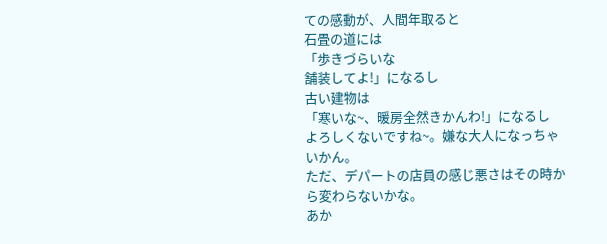ての感動が、人間年取ると
石畳の道には
「歩きづらいな
舗装してよ!」になるし
古い建物は
「寒いな~、暖房全然きかんわ!」になるし
よろしくないですね~。嫌な大人になっちゃいかん。
ただ、デパートの店員の感じ悪さはその時から変わらないかな。
あか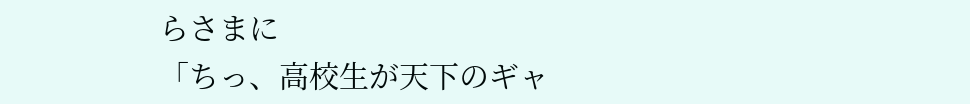らさまに
「ちっ、高校生が天下のギャ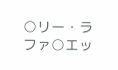○リー・ラファ○エッ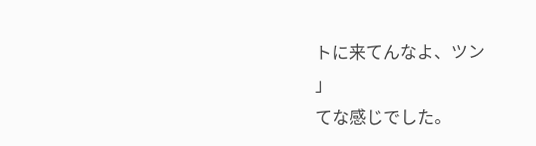トに来てんなよ、ツン
」
てな感じでした。